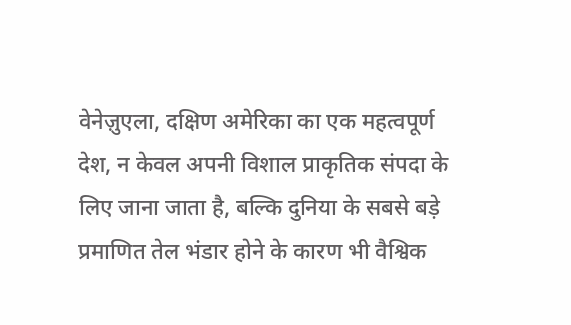वेनेज़ुएला, दक्षिण अमेरिका का एक महत्वपूर्ण देश, न केवल अपनी विशाल प्राकृतिक संपदा के लिए जाना जाता है, बल्कि दुनिया के सबसे बड़े प्रमाणित तेल भंडार होने के कारण भी वैश्विक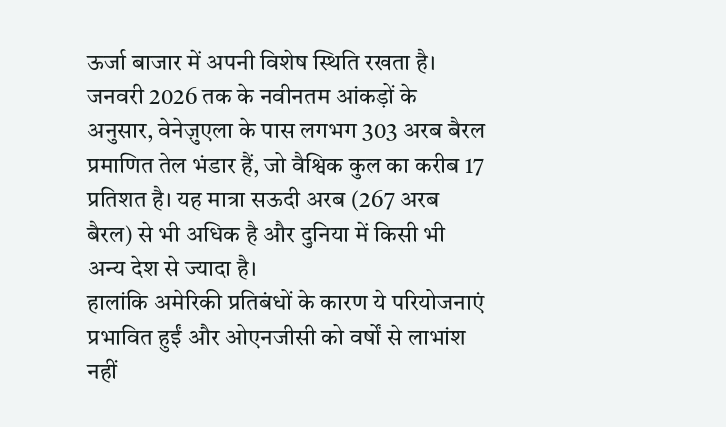ऊर्जा बाजार में अपनी विशेष स्थिति रखता है। जनवरी 2026 तक के नवीनतम आंकड़ों के अनुसार, वेनेज़ुएला के पास लगभग 303 अरब बैरल प्रमाणित तेल भंडार हैं, जो वैश्विक कुल का करीब 17 प्रतिशत है। यह मात्रा सऊदी अरब (267 अरब बैरल) से भी अधिक है और दुनिया में किसी भी अन्य देश से ज्यादा है।
हालांकि अमेरिकी प्रतिबंधों के कारण ये परियोजनाएं प्रभावित हुईं और ओएनजीसी को वर्षों से लाभांश नहीं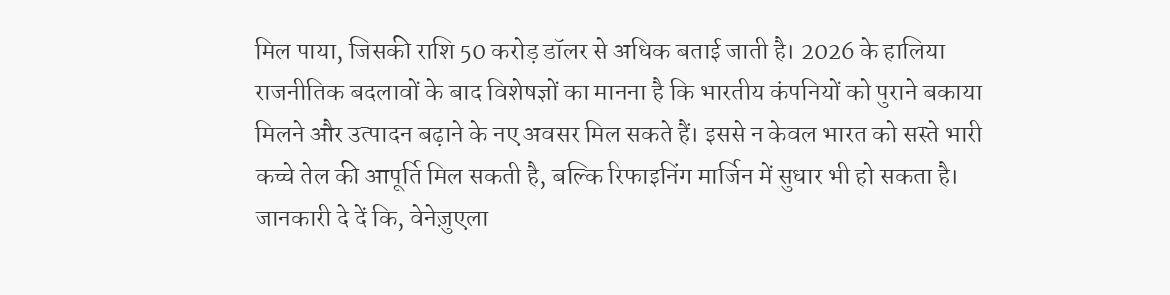मिल पाया, जिसकी राशि 50 करोड़ डॉलर से अधिक बताई जाती है। 2026 के हालिया राजनीतिक बदलावों के बाद विशेषज्ञों का मानना है कि भारतीय कंपनियों को पुराने बकाया मिलने और उत्पादन बढ़ाने के नए अवसर मिल सकते हैं। इससे न केवल भारत को सस्ते भारी कच्चे तेल की आपूर्ति मिल सकती है, बल्कि रिफाइनिंग मार्जिन में सुधार भी हो सकता है।
जानकारी दे दें कि, वेनेज़ुएला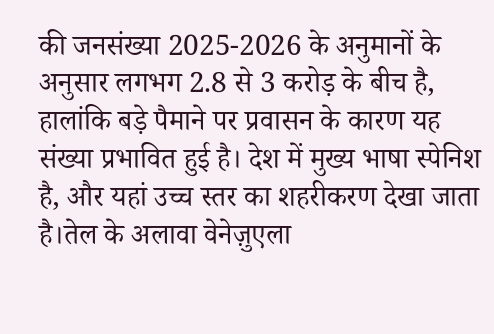की जनसंख्या 2025-2026 के अनुमानों के अनुसार लगभग 2.8 से 3 करोड़ के बीच है, हालांकि बड़े पैमाने पर प्रवासन के कारण यह संख्या प्रभावित हुई है। देश में मुख्य भाषा स्पेनिश है, और यहां उच्च स्तर का शहरीकरण देखा जाता है।तेल के अलावा वेनेज़ुएला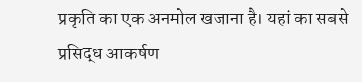प्रकृति का एक अनमोल खजाना है। यहां का सबसे प्रसिद्ध आकर्षण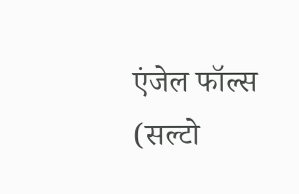एंजेल फॉल्स (सल्टो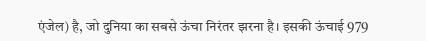एंजेल) है, जो दुनिया का सबसे ऊंचा निरंतर झरना है। इसकी ऊंचाई 979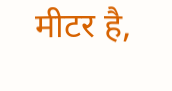मीटर है,